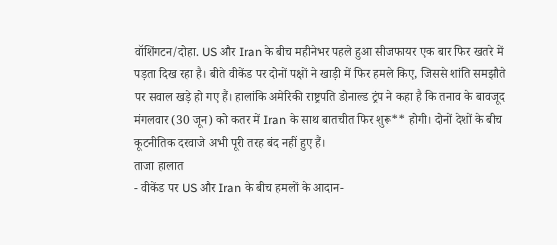वॉशिंगटन/दोहा. US और Iran के बीच महीनेभर पहले हुआ सीजफायर एक बार फिर खतरे में पड़ता दिख रहा है। बीते वीकेंड पर दोनों पक्षों ने खाड़ी में फिर हमले किए, जिससे शांति समझौते पर सवाल खड़े हो गए हैं। हालांकि अमेरिकी राष्ट्रपति डोनाल्ड ट्रंप ने कहा है कि तनाव के बावजूद मंगलवार (30 जून) को कतर में Iran के साथ बातचीत फिर शुरू** होगी। दोनों देशों के बीच कूटनीतिक दरवाजे अभी पूरी तरह बंद नहीं हुए हैं।
ताजा हालात
- वीकेंड पर US और Iran के बीच हमलों के आदान-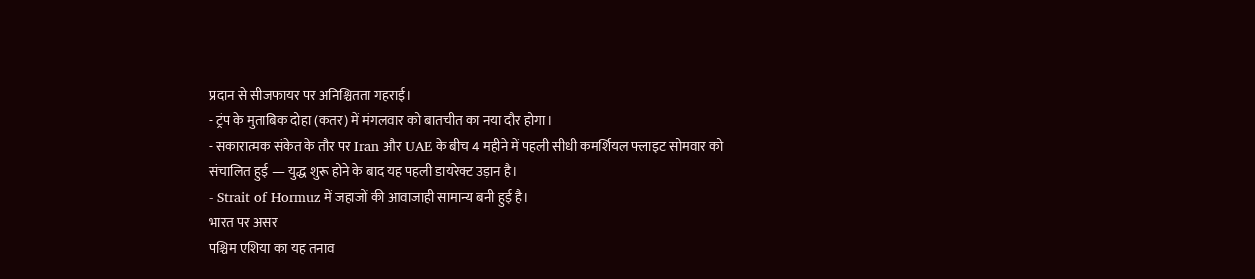प्रदान से सीजफायर पर अनिश्चितता गहराई।
- ट्रंप के मुताबिक दोहा (कतर) में मंगलवार को बातचीत का नया दौर होगा।
- सकारात्मक संकेत के तौर पर Iran और UAE के बीच 4 महीने में पहली सीधी कमर्शियल फ्लाइट सोमवार को संचालित हुई — युद्ध शुरू होने के बाद यह पहली डायरेक्ट उड़ान है।
- Strait of Hormuz में जहाजों की आवाजाही सामान्य बनी हुई है।
भारत पर असर
पश्चिम एशिया का यह तनाव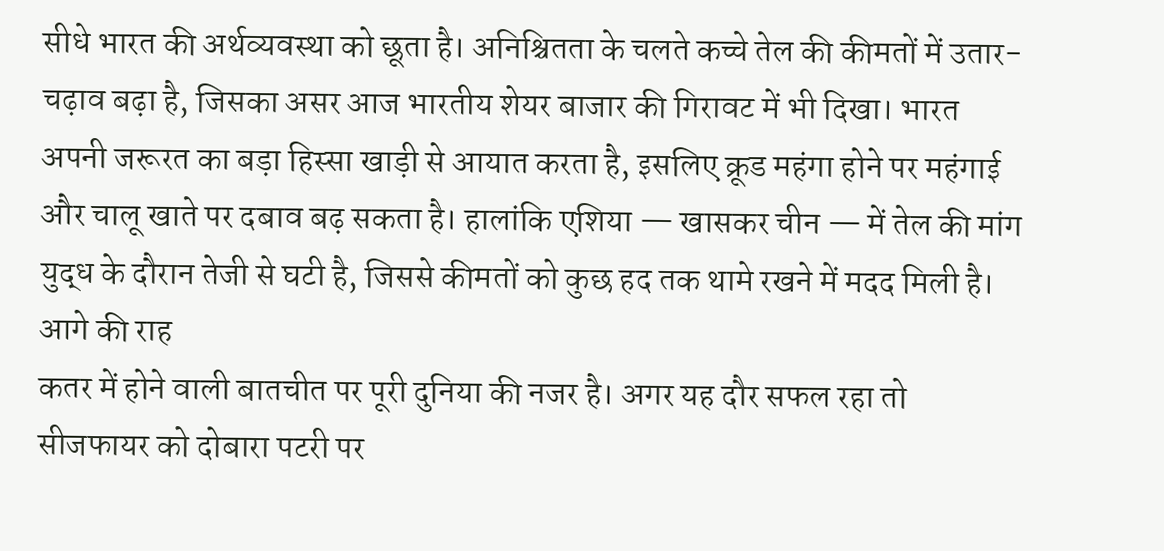सीधे भारत की अर्थव्यवस्था को छूता है। अनिश्चितता के चलते कच्चे तेल की कीमतों में उतार-चढ़ाव बढ़ा है, जिसका असर आज भारतीय शेयर बाजार की गिरावट में भी दिखा। भारत अपनी जरूरत का बड़ा हिस्सा खाड़ी से आयात करता है, इसलिए क्रूड महंगा होने पर महंगाई और चालू खाते पर दबाव बढ़ सकता है। हालांकि एशिया — खासकर चीन — में तेल की मांग युद्ध के दौरान तेजी से घटी है, जिससे कीमतों को कुछ हद तक थामे रखने में मदद मिली है।
आगे की राह
कतर में होने वाली बातचीत पर पूरी दुनिया की नजर है। अगर यह दौर सफल रहा तो सीजफायर को दोबारा पटरी पर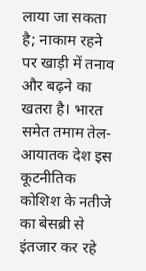लाया जा सकता है; नाकाम रहने पर खाड़ी में तनाव और बढ़ने का खतरा है। भारत समेत तमाम तेल-आयातक देश इस कूटनीतिक कोशिश के नतीजे का बेसब्री से इंतजार कर रहे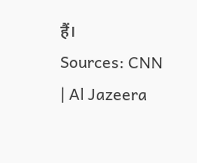हैं।
Sources: CNN | Al Jazeera